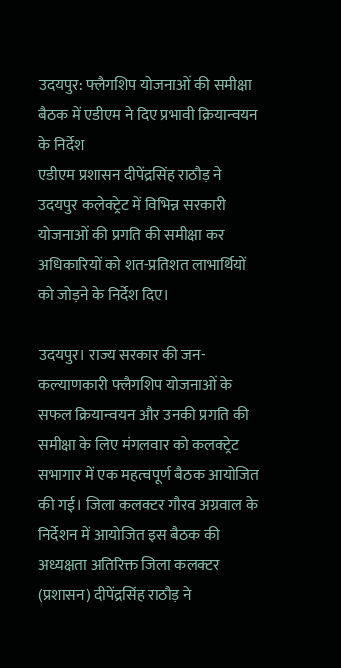उदयपुर: फ्लैगशिप योजनाओं की समीक्षा बैठक में एडीएम ने दिए प्रभावी क्रियान्वयन के निर्देश
एडीएम प्रशासन दीपेंद्रसिंह राठौड़ ने उदयपुर कलेक्ट्रेट में विभिन्न सरकारी योजनाओं की प्रगति की समीक्षा कर अधिकारियों को शत-प्रतिशत लाभार्थियों को जोड़ने के निर्देश दिए।

उदयपुर। राज्य सरकार की जन-कल्याणकारी फ्लैगशिप योजनाओं के सफल क्रियान्वयन और उनकी प्रगति की समीक्षा के लिए मंगलवार को कलक्ट्रेट सभागार में एक महत्वपूर्ण बैठक आयोजित की गई। जिला कलक्टर गौरव अग्रवाल के निर्देशन में आयोजित इस बैठक की अध्यक्षता अतिरिक्त जिला कलक्टर (प्रशासन) दीपेंद्रसिंह राठौड़ ने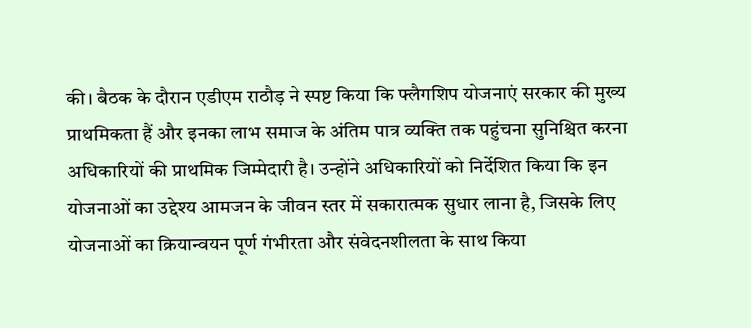की। बैठक के दौरान एडीएम राठौड़ ने स्पष्ट किया कि फ्लैगशिप योजनाएं सरकार की मुख्य प्राथमिकता हैं और इनका लाभ समाज के अंतिम पात्र व्यक्ति तक पहुंचना सुनिश्चित करना अधिकारियों की प्राथमिक जिम्मेदारी है। उन्होंने अधिकारियों को निर्देशित किया कि इन योजनाओं का उद्देश्य आमजन के जीवन स्तर में सकारात्मक सुधार लाना है, जिसके लिए योजनाओं का क्रियान्वयन पूर्ण गंभीरता और संवेदनशीलता के साथ किया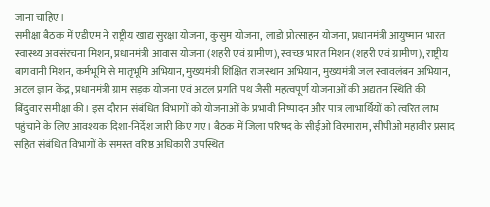जाना चाहिए।
समीक्षा बैठक में एडीएम ने राष्ट्रीय खाद्य सुरक्षा योजना, कुसुम योजना, लाडो प्रोत्साहन योजना, प्रधानमंत्री आयुष्मान भारत स्वास्थ्य अवसंरचना मिशन, प्रधानमंत्री आवास योजना (शहरी एवं ग्रामीण), स्वच्छ भारत मिशन (शहरी एवं ग्रामीण), राष्ट्रीय बागवानी मिशन, कर्मभूमि से मातृभूमि अभियान, मुख्यमंत्री शिक्षित राजस्थान अभियान, मुख्यमंत्री जल स्वावलंबन अभियान, अटल ज्ञान केंद्र, प्रधानमंत्री ग्राम सड़क योजना एवं अटल प्रगति पथ जैसी महत्वपूर्ण योजनाओं की अद्यतन स्थिति की बिंदुवार समीक्षा की। इस दौरान संबंधित विभागों को योजनाओं के प्रभावी निष्पादन और पात्र लाभार्थियों को त्वरित लाभ पहुंचाने के लिए आवश्यक दिशा-निर्देश जारी किए गए। बैठक में जिला परिषद के सीईओ विरमाराम, सीपीओ महावीर प्रसाद सहित संबंधित विभागों के समस्त वरिष्ठ अधिकारी उपस्थित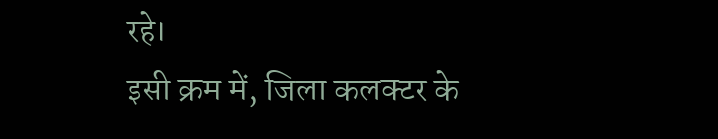रहे।
इसी क्रम में, जिला कलक्टर के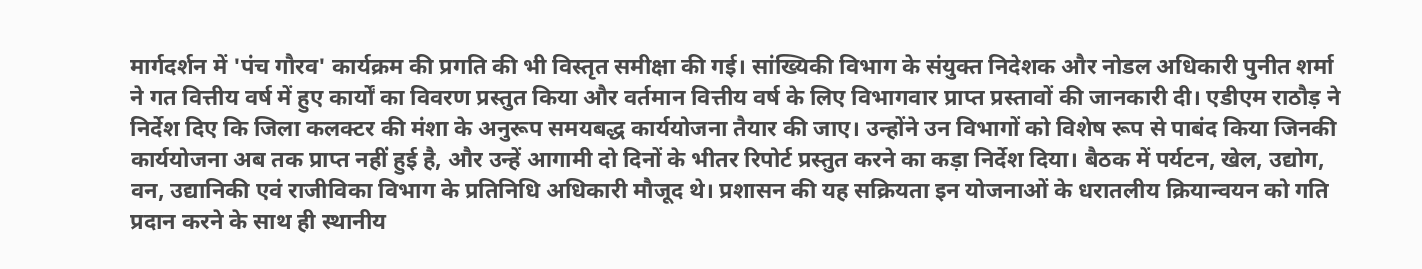मार्गदर्शन में 'पंच गौरव' कार्यक्रम की प्रगति की भी विस्तृत समीक्षा की गई। सांख्यिकी विभाग के संयुक्त निदेशक और नोडल अधिकारी पुनीत शर्मा ने गत वित्तीय वर्ष में हुए कार्यों का विवरण प्रस्तुत किया और वर्तमान वित्तीय वर्ष के लिए विभागवार प्राप्त प्रस्तावों की जानकारी दी। एडीएम राठौड़ ने निर्देश दिए कि जिला कलक्टर की मंशा के अनुरूप समयबद्ध कार्ययोजना तैयार की जाए। उन्होंने उन विभागों को विशेष रूप से पाबंद किया जिनकी कार्ययोजना अब तक प्राप्त नहीं हुई है, और उन्हें आगामी दो दिनों के भीतर रिपोर्ट प्रस्तुत करने का कड़ा निर्देश दिया। बैठक में पर्यटन, खेल, उद्योग, वन, उद्यानिकी एवं राजीविका विभाग के प्रतिनिधि अधिकारी मौजूद थे। प्रशासन की यह सक्रियता इन योजनाओं के धरातलीय क्रियान्वयन को गति प्रदान करने के साथ ही स्थानीय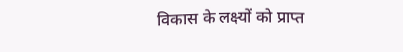विकास के लक्ष्यों को प्राप्त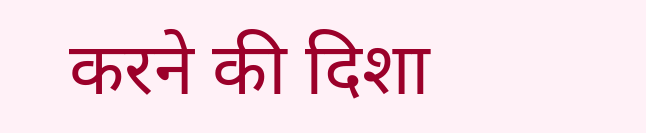करने की दिशा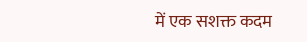में एक सशक्त कदम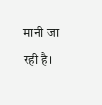मानी जा रही है।